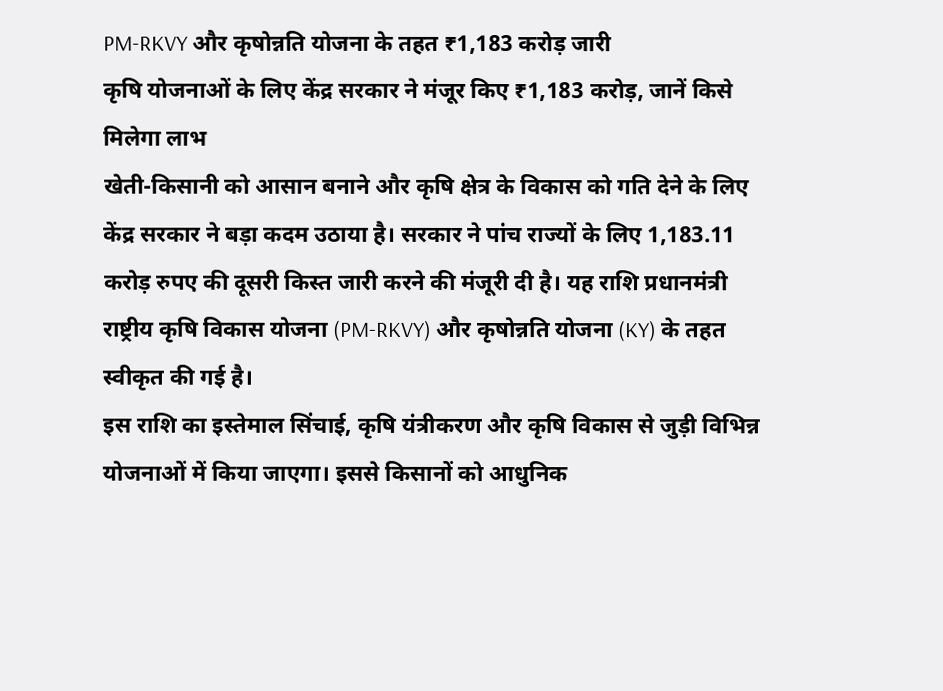PM-RKVY और कृषोन्नति योजना के तहत ₹1,183 करोड़ जारी
कृषि योजनाओं के लिए केंद्र सरकार ने मंजूर किए ₹1,183 करोड़, जानें किसे मिलेगा लाभ
खेती-किसानी को आसान बनाने और कृषि क्षेत्र के विकास को गति देने के लिए केंद्र सरकार ने बड़ा कदम उठाया है। सरकार ने पांच राज्यों के लिए 1,183.11 करोड़ रुपए की दूसरी किस्त जारी करने की मंजूरी दी है। यह राशि प्रधानमंत्री राष्ट्रीय कृषि विकास योजना (PM-RKVY) और कृषोन्नति योजना (KY) के तहत स्वीकृत की गई है।
इस राशि का इस्तेमाल सिंचाई, कृषि यंत्रीकरण और कृषि विकास से जुड़ी विभिन्न योजनाओं में किया जाएगा। इससे किसानों को आधुनिक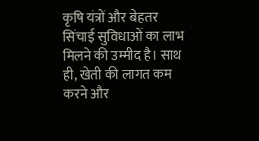कृषि यंत्रों और बेहतर सिंचाई सुविधाओं का लाभ मिलने की उम्मीद है। साथ ही, खेती की लागत कम करने और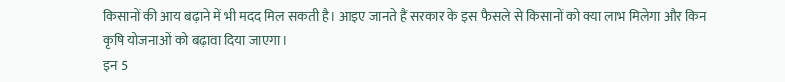किसानों की आय बढ़ाने में भी मदद मिल सकती है। आइए जानते हैं सरकार के इस फैसले से किसानों को क्या लाभ मिलेगा और किन कृषि योजनाओं को बढ़ावा दिया जाएगा।
इन 5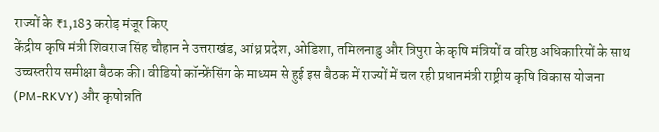राज्यों के ₹1,183 करोड़ मंजूर किए
केंद्रीय कृषि मंत्री शिवराज सिंह चौहान ने उत्तराखंड, आंध्र प्रदेश, ओडिशा, तमिलनाडु और त्रिपुरा के कृषि मंत्रियों व वरिष्ठ अधिकारियों के साथ उच्चस्तरीय समीक्षा बैठक की। वीडियो कॉन्फ्रेंसिंग के माध्यम से हुई इस बैठक में राज्यों में चल रही प्रधानमंत्री राष्ट्रीय कृषि विकास योजना (PM-RKVY) और कृषोन्नति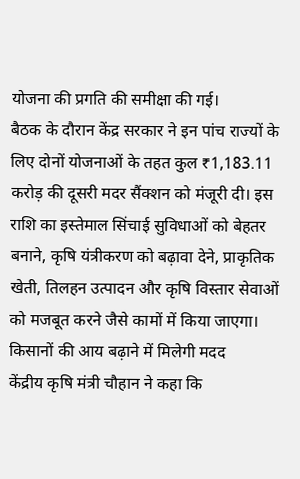योजना की प्रगति की समीक्षा की गई।
बैठक के दौरान केंद्र सरकार ने इन पांच राज्यों के लिए दोनों योजनाओं के तहत कुल ₹1,183.11 करोड़ की दूसरी मदर सैंक्शन को मंजूरी दी। इस राशि का इस्तेमाल सिंचाई सुविधाओं को बेहतर बनाने, कृषि यंत्रीकरण को बढ़ावा देने, प्राकृतिक खेती, तिलहन उत्पादन और कृषि विस्तार सेवाओं को मजबूत करने जैसे कामों में किया जाएगा।
किसानों की आय बढ़ाने में मिलेगी मदद
केंद्रीय कृषि मंत्री चौहान ने कहा कि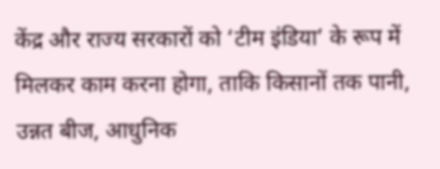केंद्र और राज्य सरकारों को ‘टीम इंडिया’ के रूप में मिलकर काम करना होगा, ताकि किसानों तक पानी, उन्नत बीज, आधुनिक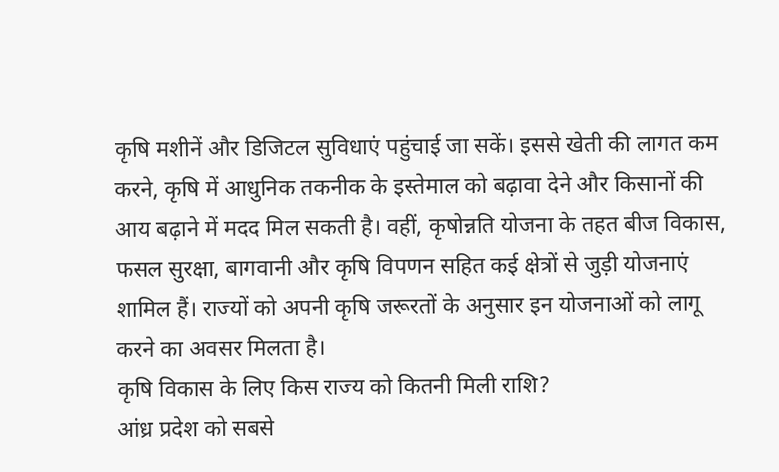कृषि मशीनें और डिजिटल सुविधाएं पहुंचाई जा सकें। इससे खेती की लागत कम करने, कृषि में आधुनिक तकनीक के इस्तेमाल को बढ़ावा देने और किसानों की आय बढ़ाने में मदद मिल सकती है। वहीं, कृषोन्नति योजना के तहत बीज विकास, फसल सुरक्षा, बागवानी और कृषि विपणन सहित कई क्षेत्रों से जुड़ी योजनाएं शामिल हैं। राज्यों को अपनी कृषि जरूरतों के अनुसार इन योजनाओं को लागू करने का अवसर मिलता है।
कृषि विकास के लिए किस राज्य को कितनी मिली राशि?
आंध्र प्रदेश को सबसे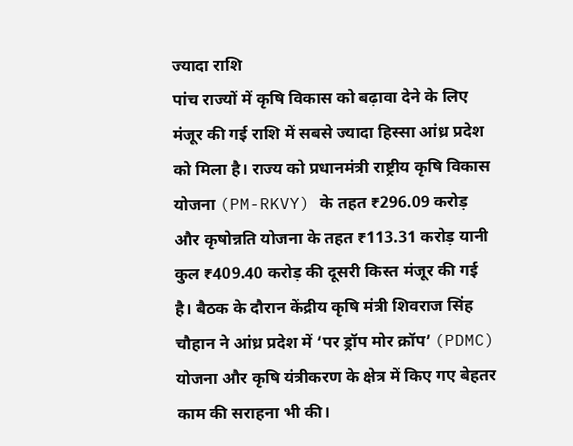ज्यादा राशि
पांच राज्यों में कृषि विकास को बढ़ावा देने के लिए मंजूर की गई राशि में सबसे ज्यादा हिस्सा आंध्र प्रदेश को मिला है। राज्य को प्रधानमंत्री राष्ट्रीय कृषि विकास योजना (PM-RKVY) के तहत ₹296.09 करोड़ और कृषोन्नति योजना के तहत ₹113.31 करोड़ यानी कुल ₹409.40 करोड़ की दूसरी किस्त मंजूर की गई है। बैठक के दौरान केंद्रीय कृषि मंत्री शिवराज सिंह चौहान ने आंध्र प्रदेश में ‘पर ड्रॉप मोर क्रॉप’ (PDMC) योजना और कृषि यंत्रीकरण के क्षेत्र में किए गए बेहतर काम की सराहना भी की।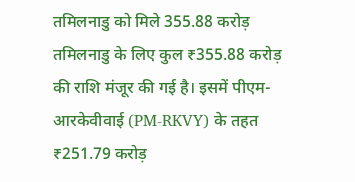तमिलनाडु को मिले 355.88 करोड़
तमिलनाडु के लिए कुल ₹355.88 करोड़ की राशि मंजूर की गई है। इसमें पीएम-आरकेवीवाई (PM-RKVY) के तहत ₹251.79 करोड़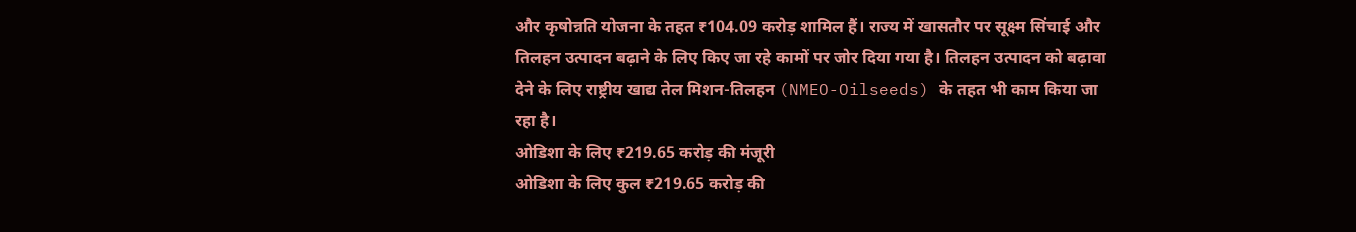और कृषोन्नति योजना के तहत ₹104.09 करोड़ शामिल हैं। राज्य में खासतौर पर सूक्ष्म सिंचाई और तिलहन उत्पादन बढ़ाने के लिए किए जा रहे कामों पर जोर दिया गया है। तिलहन उत्पादन को बढ़ावा देने के लिए राष्ट्रीय खाद्य तेल मिशन-तिलहन (NMEO-Oilseeds) के तहत भी काम किया जा रहा है।
ओडिशा के लिए ₹219.65 करोड़ की मंजूरी
ओडिशा के लिए कुल ₹219.65 करोड़ की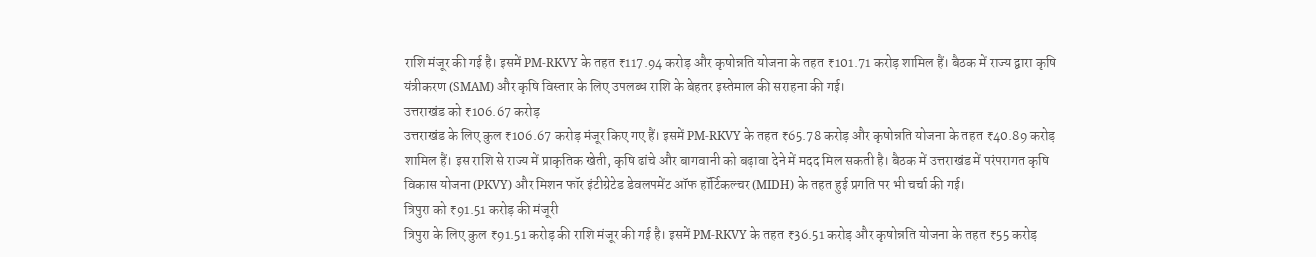राशि मंजूर की गई है। इसमें PM-RKVY के तहत ₹117.94 करोड़ और कृषोन्नति योजना के तहत ₹101.71 करोड़ शामिल हैं। बैठक में राज्य द्वारा कृषि यंत्रीकरण (SMAM) और कृषि विस्तार के लिए उपलब्ध राशि के बेहतर इस्तेमाल की सराहना की गई।
उत्तराखंड को ₹106.67 करोड़
उत्तराखंड के लिए कुल ₹106.67 करोड़ मंजूर किए गए हैं। इसमें PM-RKVY के तहत ₹65.78 करोड़ और कृषोन्नति योजना के तहत ₹40.89 करोड़ शामिल हैं। इस राशि से राज्य में प्राकृतिक खेती, कृषि ढांचे और बागवानी को बढ़ावा देने में मदद मिल सकती है। बैठक में उत्तराखंड में परंपरागत कृषि विकास योजना (PKVY) और मिशन फॉर इंटीग्रेटेड डेवलपमेंट ऑफ हॉर्टिकल्चर (MIDH) के तहत हुई प्रगति पर भी चर्चा की गई।
त्रिपुरा को ₹91.51 करोड़ की मंजूरी
त्रिपुरा के लिए कुल ₹91.51 करोड़ की राशि मंजूर की गई है। इसमें PM-RKVY के तहत ₹36.51 करोड़ और कृषोन्नति योजना के तहत ₹55 करोड़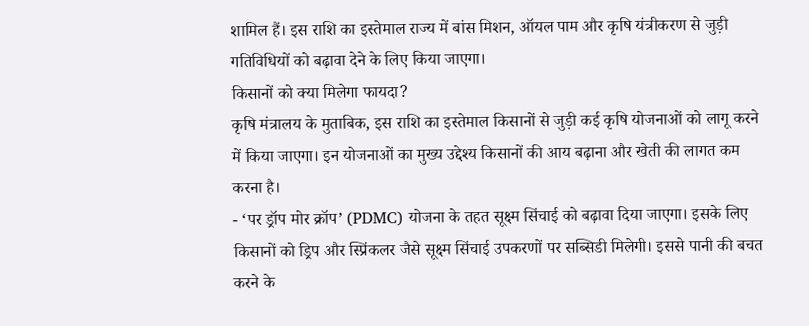शामिल हैं। इस राशि का इस्तेमाल राज्य में बांस मिशन, ऑयल पाम और कृषि यंत्रीकरण से जुड़ी गतिविधियों को बढ़ावा देने के लिए किया जाएगा।
किसानों को क्या मिलेगा फायदा?
कृषि मंत्रालय के मुताबिक, इस राशि का इस्तेमाल किसानों से जुड़ी कई कृषि योजनाओं को लागू करने में किया जाएगा। इन योजनाओं का मुख्य उद्देश्य किसानों की आय बढ़ाना और खेती की लागत कम करना है।
- ‘पर ड्रॉप मोर क्रॉप’ (PDMC) योजना के तहत सूक्ष्म सिंचाई को बढ़ावा दिया जाएगा। इसके लिए किसानों को ड्रिप और स्प्रिंकलर जैसे सूक्ष्म सिंचाई उपकरणों पर सब्सिडी मिलेगी। इससे पानी की बचत करने के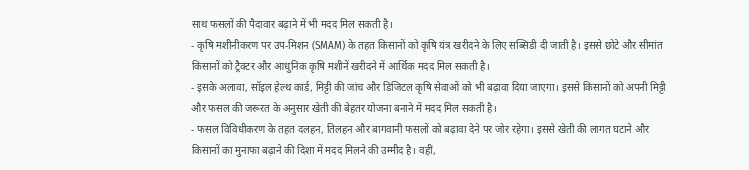साथ फसलों की पैदावार बढ़ाने में भी मदद मिल सकती है।
- कृषि मशीनीकरण पर उप-मिशन (SMAM) के तहत किसानों को कृषि यंत्र खरीदने के लिए सब्सिडी दी जाती है। इससे छोटे और सीमांत किसानों को ट्रैक्टर और आधुनिक कृषि मशीनें खरीदने में आर्थिक मदद मिल सकती है।
- इसके अलावा, सॉइल हेल्थ कार्ड, मिट्टी की जांच और डिजिटल कृषि सेवाओं को भी बढ़ावा दिया जाएगा। इससे किसानों को अपनी मिट्टी और फसल की जरूरत के अनुसार खेती की बेहतर योजना बनाने में मदद मिल सकती है।
- फसल विविधीकरण के तहत दलहन, तिलहन और बागवानी फसलों को बढ़ावा देने पर जोर रहेगा। इससे खेती की लागत घटाने और किसानों का मुनाफा बढ़ाने की दिशा में मदद मिलने की उम्मीद है। वहीं,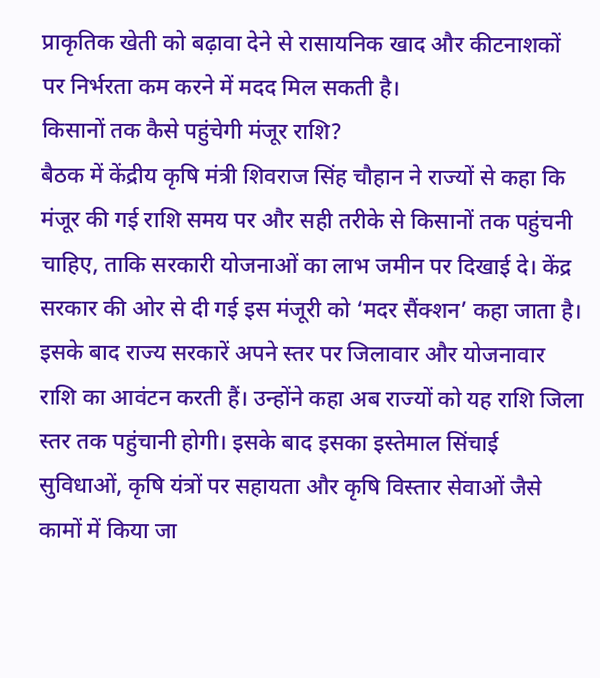प्राकृतिक खेती को बढ़ावा देने से रासायनिक खाद और कीटनाशकों पर निर्भरता कम करने में मदद मिल सकती है।
किसानों तक कैसे पहुंचेगी मंजूर राशि?
बैठक में केंद्रीय कृषि मंत्री शिवराज सिंह चौहान ने राज्यों से कहा कि मंजूर की गई राशि समय पर और सही तरीके से किसानों तक पहुंचनी चाहिए, ताकि सरकारी योजनाओं का लाभ जमीन पर दिखाई दे। केंद्र सरकार की ओर से दी गई इस मंजूरी को ‘मदर सैंक्शन’ कहा जाता है। इसके बाद राज्य सरकारें अपने स्तर पर जिलावार और योजनावार राशि का आवंटन करती हैं। उन्होंने कहा अब राज्यों को यह राशि जिला स्तर तक पहुंचानी होगी। इसके बाद इसका इस्तेमाल सिंचाई सुविधाओं, कृषि यंत्रों पर सहायता और कृषि विस्तार सेवाओं जैसे कामों में किया जा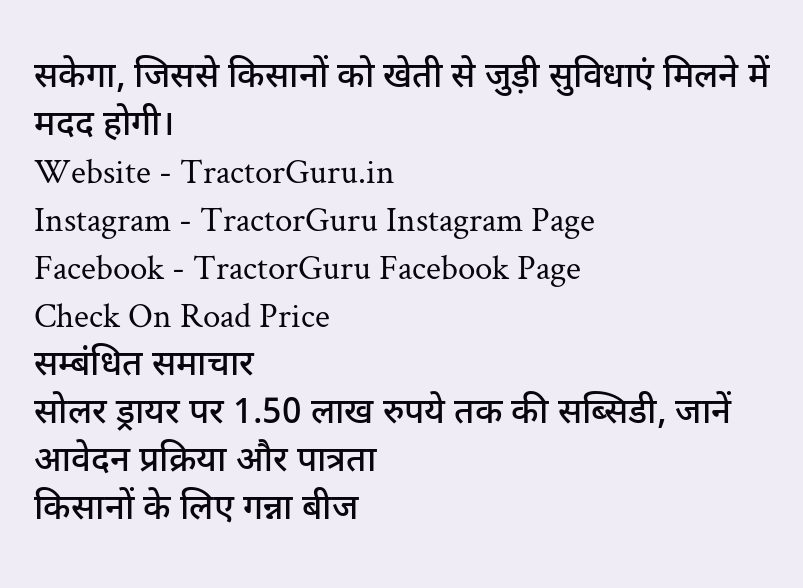सकेगा, जिससे किसानों को खेती से जुड़ी सुविधाएं मिलने में मदद होगी।
Website - TractorGuru.in
Instagram - TractorGuru Instagram Page
Facebook - TractorGuru Facebook Page
Check On Road Price
सम्बंधित समाचार
सोलर ड्रायर पर 1.50 लाख रुपये तक की सब्सिडी, जानें आवेदन प्रक्रिया और पात्रता
किसानों के लिए गन्ना बीज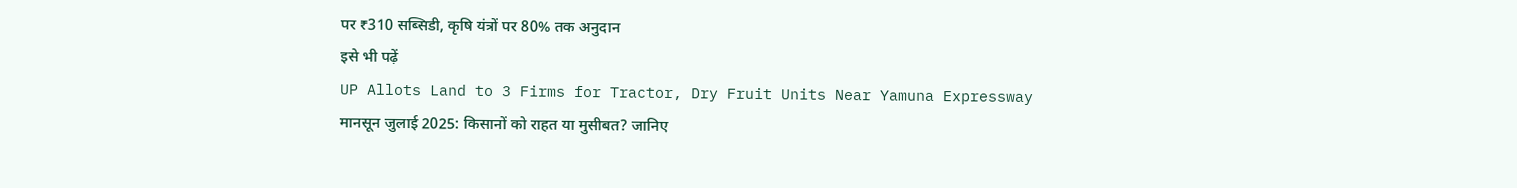पर ₹310 सब्सिडी, कृषि यंत्रों पर 80% तक अनुदान
इसे भी पढ़ें
UP Allots Land to 3 Firms for Tractor, Dry Fruit Units Near Yamuna Expressway
मानसून जुलाई 2025: किसानों को राहत या मुसीबत? जानिए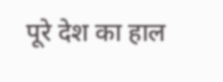पूरे देश का हाल